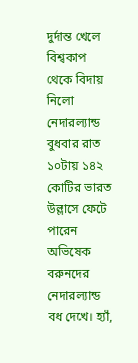দুর্দান্ত খেলে বিশ্বকাপ থেকে বিদায় নিলো নেদারল্যান্ড
বুধবার রাত ১০টায় ১৪২ কোটির ভারত উল্লাসে ফেটে পারেন অভিষেক বরুনদের নেদারল্যান্ড বধ দেখে। হ্যাঁ,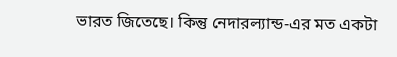ভারত জিতেছে। কিন্তু নেদারল্যান্ড-এর মত একটা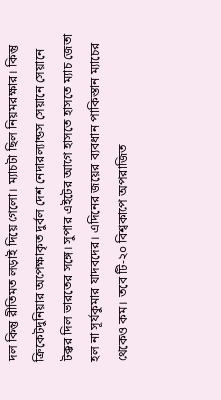দল কিন্তু রীতিমত লড়াই দিয়ে গেলো। ম্যাচটা ছিল নিয়মরক্ষার। কিন্তু ক্রিকেটদুনিয়ার অপেক্ষাকৃত দুর্বল দেশ নেদারল্যান্ডস সেয়ানে সেয়ানে টক্কর দিল ভারতের সঙ্গে। সুপার এইটের আগে হাসতে হাসতে ম্যাচ জেতা হল না সূর্যকুমার যাদবদের। এদিনের জয়ের ব্যবধান পাকিস্তান ম্যাচের থেকেও কম। তবে টি-২০ বিশ্বকাপে অপরাজিত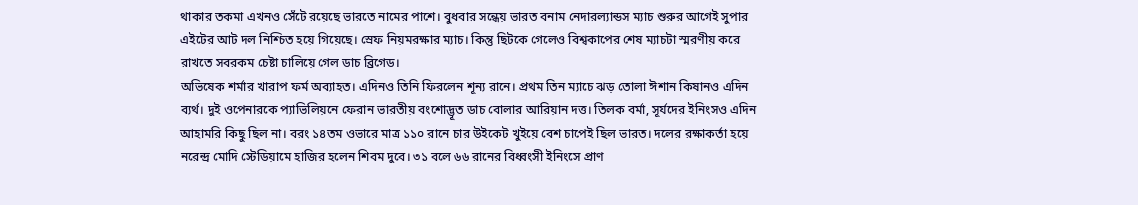থাকার তকমা এখনও সেঁটে রয়েছে ভারতে নামের পাশে। বুধবার সন্ধেয় ভারত বনাম নেদারল্যান্ডস ম্যাচ শুরুর আগেই সুপার এইটের আট দল নিশ্চিত হয়ে গিয়েছে। স্রেফ নিয়মরক্ষার ম্যাচ। কিন্তু ছিটকে গেলেও বিশ্বকাপের শেষ ম্যাচটা স্মরণীয় করে রাখতে সবরকম চেষ্টা চালিয়ে গেল ডাচ ব্রিগেড।
অভিষেক শর্মার খারাপ ফর্ম অব্যাহত। এদিনও তিনি ফিরলেন শূন্য রানে। প্রথম তিন ম্যাচে ঝড় তোলা ঈশান কিষানও এদিন ব্যর্থ। দুই ওপেনারকে প্যাভিলিয়নে ফেরান ভারতীয় বংশোদ্ভূত ডাচ বোলার আরিয়ান দত্ত। তিলক বর্মা, সূর্যদের ইনিংসও এদিন আহামরি কিছু ছিল না। বরং ১৪তম ওভারে মাত্র ১১০ রানে চার উইকেট খুইয়ে বেশ চাপেই ছিল ভারত। দলের রক্ষাকর্তা হয়ে নরেন্দ্র মোদি স্টেডিয়ামে হাজির হলেন শিবম দুবে। ৩১ বলে ৬৬ রানের বিধ্বংসী ইনিংসে প্রাণ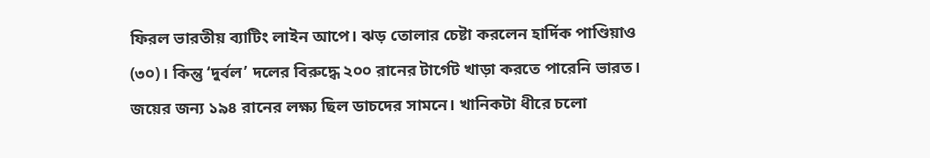ফিরল ভারতীয় ব্যাটিং লাইন আপে। ঝড় তোলার চেষ্টা করলেন হার্দিক পাণ্ডিয়াও (৩০)। কিন্তু ‘দুর্বল’ দলের বিরুদ্ধে ২০০ রানের টার্গেট খাড়া করতে পারেনি ভারত। জয়ের জন্য ১৯৪ রানের লক্ষ্য ছিল ডাচদের সামনে। খানিকটা ধীরে চলো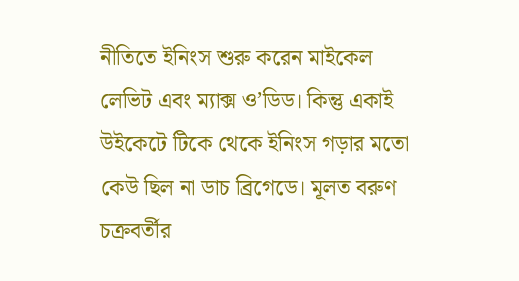নীতিতে ইনিংস শুরু করেন মাইকেল লেভিট এবং ম্যাক্স ও’ডিড। কিন্তু একাই উইকেটে টিকে থেকে ইনিংস গড়ার মতো কেউ ছিল না ডাচ ব্রিগেডে। মূলত বরুণ চক্রবর্তীর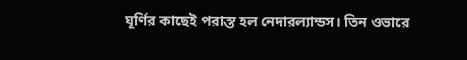ঘূর্ণির কাছেই পরাস্ত হল নেদারল্যান্ডস। তিন ওভারে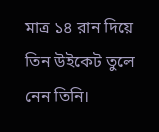মাত্র ১৪ রান দিয়ে তিন উইকেট তুলে নেন তিনি।